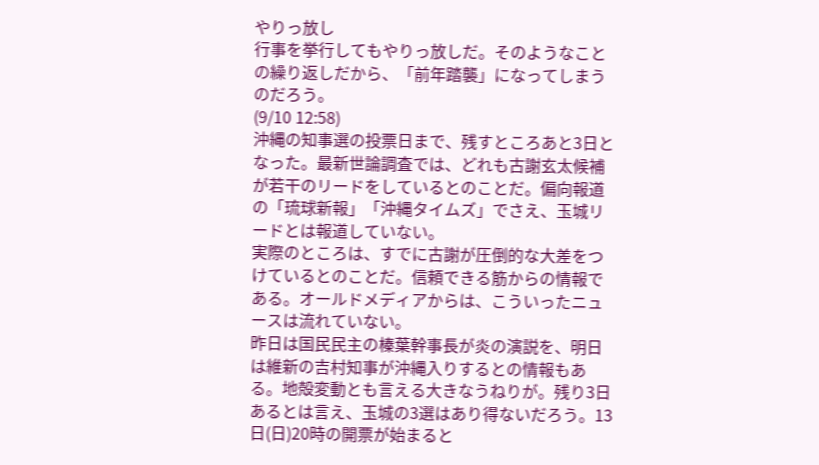やりっ放し
行事を挙行してもやりっ放しだ。そのようなことの繰り返しだから、「前年踏襲」になってしまうのだろう。
(9/10 12:58)
沖縄の知事選の投票日まで、残すところあと3日となった。最新世論調査では、どれも古謝玄太候補が若干のリードをしているとのことだ。偏向報道の「琉球新報」「沖縄タイムズ」でさえ、玉城リードとは報道していない。
実際のところは、すでに古謝が圧倒的な大差をつけているとのことだ。信頼できる筋からの情報である。オールドメディアからは、こういったニュースは流れていない。
昨日は国民民主の榛葉幹事長が炎の演説を、明日は維新の吉村知事が沖縄入りするとの情報もある。地殻変動とも言える大きなうねりが。残り3日あるとは言え、玉城の3選はあり得ないだろう。13日(日)20時の開票が始まると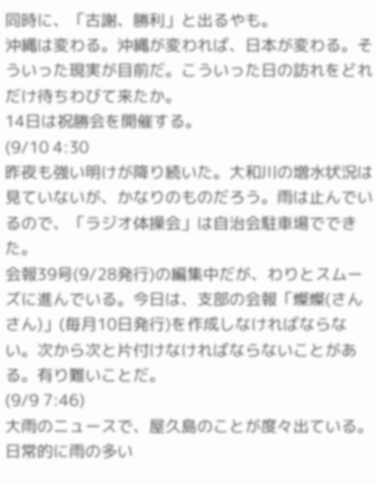同時に、「古謝、勝利」と出るやも。
沖縄は変わる。沖縄が変われば、日本が変わる。そういった現実が目前だ。こういった日の訪れをどれだけ待ちわびて来たか。
14日は祝勝会を開催する。
(9/10 4:30
昨夜も強い明けが降り続いた。大和川の増水状況は見ていないが、かなりのものだろう。雨は止んでいるので、「ラジオ体操会」は自治会駐車場でできた。
会報39号(9/28発行)の編集中だが、わりとスムーズに進んでいる。今日は、支部の会報「燦燦(さんさん)」(毎月10日発行)を作成しなければならない。次から次と片付けなければならないことがある。有り難いことだ。
(9/9 7:46)
大雨のニュースで、屋久島のことが度々出ている。日常的に雨の多い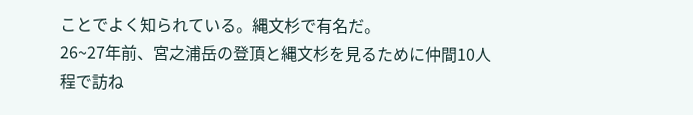ことでよく知られている。縄文杉で有名だ。
26~27年前、宮之浦岳の登頂と縄文杉を見るために仲間10人程で訪ね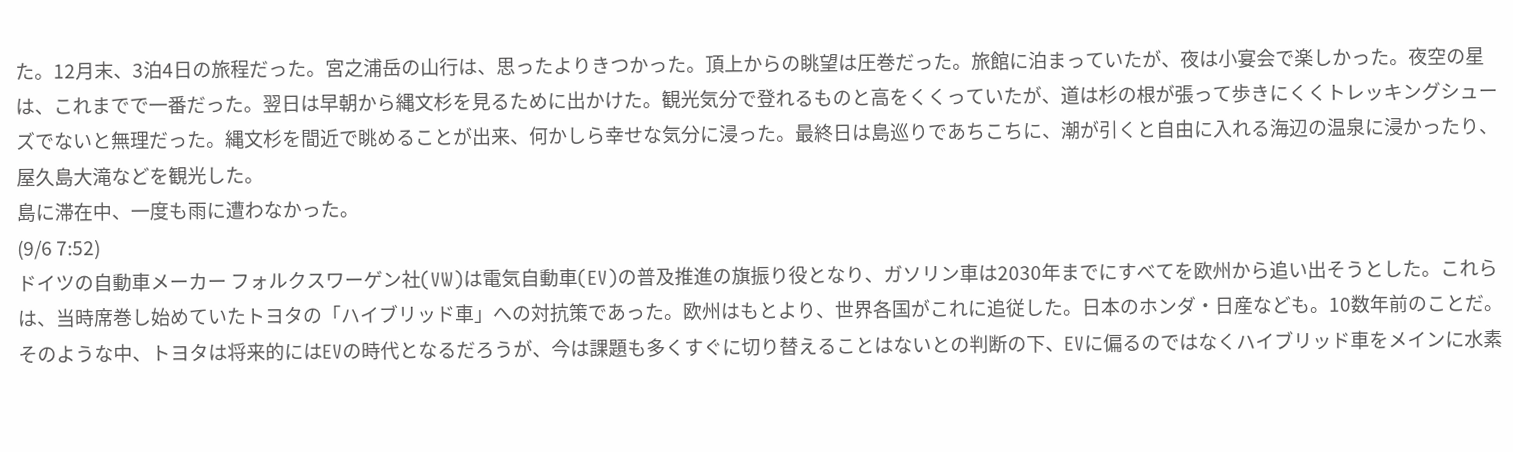た。12月末、3泊4日の旅程だった。宮之浦岳の山行は、思ったよりきつかった。頂上からの眺望は圧巻だった。旅館に泊まっていたが、夜は小宴会で楽しかった。夜空の星は、これまでで一番だった。翌日は早朝から縄文杉を見るために出かけた。観光気分で登れるものと高をくくっていたが、道は杉の根が張って歩きにくくトレッキングシューズでないと無理だった。縄文杉を間近で眺めることが出来、何かしら幸せな気分に浸った。最終日は島巡りであちこちに、潮が引くと自由に入れる海辺の温泉に浸かったり、屋久島大滝などを観光した。
島に滞在中、一度も雨に遭わなかった。
(9/6 7:52)
ドイツの自動車メーカー フォルクスワーゲン社(VW)は電気自動車(EV)の普及推進の旗振り役となり、ガソリン車は2030年までにすべてを欧州から追い出そうとした。これらは、当時席巻し始めていたトヨタの「ハイブリッド車」への対抗策であった。欧州はもとより、世界各国がこれに追従した。日本のホンダ・日産なども。10数年前のことだ。
そのような中、トヨタは将来的にはEVの時代となるだろうが、今は課題も多くすぐに切り替えることはないとの判断の下、EVに偏るのではなくハイブリッド車をメインに水素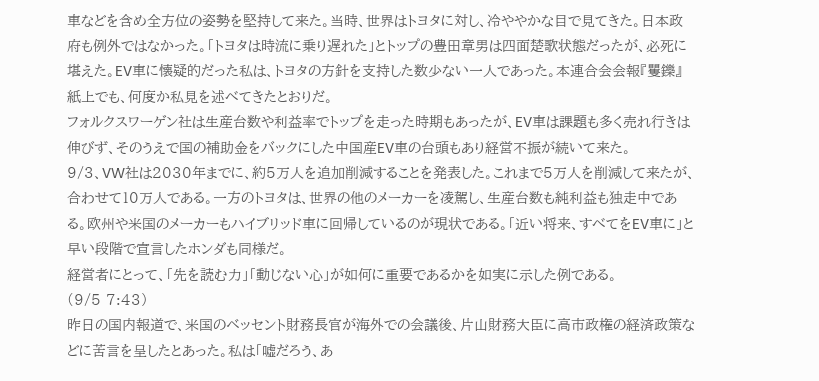車などを含め全方位の姿勢を堅持して来た。当時、世界はトヨタに対し、冷ややかな目で見てきた。日本政府も例外ではなかった。「トヨタは時流に乗り遅れた」とトップの豊田章男は四面楚歌状態だったが、必死に堪えた。EV車に懐疑的だった私は、トヨタの方針を支持した数少ない一人であった。本連合会会報『矍鑠』紙上でも、何度か私見を述べてきたとおりだ。
フォルクスワーゲン社は生産台数や利益率でトップを走った時期もあったが、EV車は課題も多く売れ行きは伸びず、そのうえで国の補助金をバックにした中国産EV車の台頭もあり経営不振が続いて来た。
9/3、VW社は2030年までに、約5万人を追加削減することを発表した。これまで5万人を削減して来たが、合わせて10万人である。一方のトヨタは、世界の他のメーカーを凌駕し、生産台数も純利益も独走中である。欧州や米国のメーカーもハイブリッド車に回帰しているのが現状である。「近い将来、すべてをEV車に」と早い段階で宣言したホンダも同様だ。
経営者にとって、「先を読む力」「動じない心」が如何に重要であるかを如実に示した例である。
(9/5 7:43)
昨日の国内報道で、米国のベッセント財務長官が海外での会議後、片山財務大臣に高市政権の経済政策などに苦言を呈したとあった。私は「嘘だろう、あ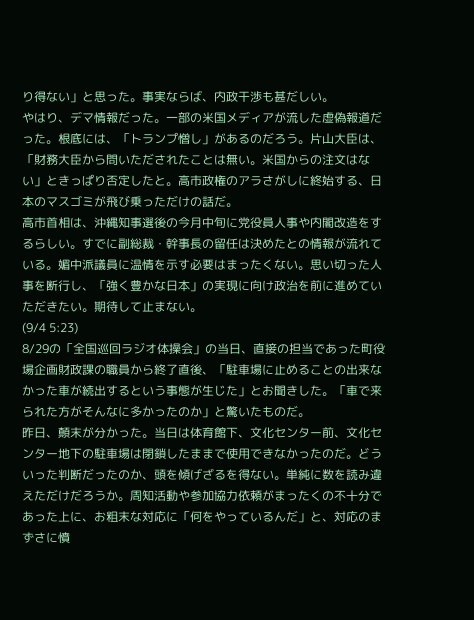り得ない」と思った。事実ならば、内政干渉も甚だしい。
やはり、デマ情報だった。一部の米国メディアが流した虚偽報道だった。根底には、「トランプ憎し」があるのだろう。片山大臣は、「財務大臣から問いただされたことは無い。米国からの注文はない」ときっぱり否定したと。高市政権のアラさがしに終始する、日本のマスゴミが飛び乗っただけの話だ。
高市首相は、沖縄知事選後の今月中旬に党役員人事や内閣改造をするらしい。すでに副総裁・幹事長の留任は決めたとの情報が流れている。媚中派議員に温情を示す必要はまったくない。思い切った人事を断行し、「強く豊かな日本」の実現に向け政治を前に進めていただきたい。期待して止まない。
(9/4 5:23)
8/29の「全国巡回ラジオ体操会」の当日、直接の担当であった町役場企画財政課の職員から終了直後、「駐車場に止めることの出来なかった車が続出するという事態が生じた」とお聞きした。「車で来られた方がそんなに多かったのか」と驚いたものだ。
昨日、顛末が分かった。当日は体育館下、文化センター前、文化センター地下の駐車場は閉鎖したままで使用できなかったのだ。どういった判断だったのか、頭を傾げざるを得ない。単純に数を読み違えただけだろうか。周知活動や参加協力依頼がまったくの不十分であった上に、お粗末な対応に「何をやっているんだ」と、対応のまずさに憤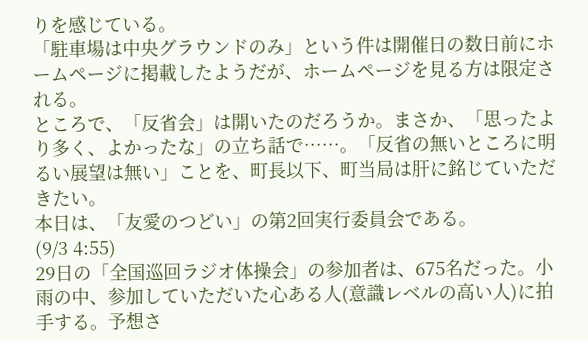りを感じている。
「駐車場は中央グラウンドのみ」という件は開催日の数日前にホームページに掲載したようだが、ホームページを見る方は限定される。
ところで、「反省会」は開いたのだろうか。まさか、「思ったより多く、よかったな」の立ち話で……。「反省の無いところに明るい展望は無い」ことを、町長以下、町当局は肝に銘じていただきたい。
本日は、「友愛のつどい」の第2回実行委員会である。
(9/3 4:55)
29日の「全国巡回ラジオ体操会」の参加者は、675名だった。小雨の中、参加していただいた心ある人(意識レベルの高い人)に拍手する。予想さ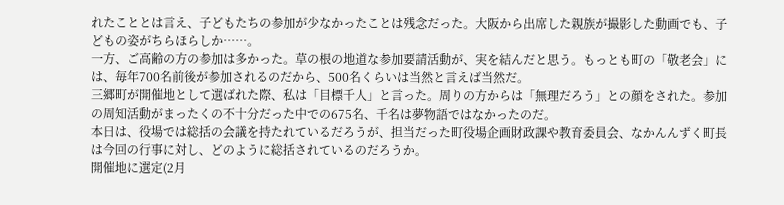れたこととは言え、子どもたちの参加が少なかったことは残念だった。大阪から出席した親族が撮影した動画でも、子どもの姿がちらほらしか……。
一方、ご高齢の方の参加は多かった。草の根の地道な参加要請活動が、実を結んだと思う。もっとも町の「敬老会」には、毎年700名前後が参加されるのだから、500名くらいは当然と言えば当然だ。
三郷町が開催地として選ばれた際、私は「目標千人」と言った。周りの方からは「無理だろう」との顔をされた。参加の周知活動がまったくの不十分だった中での675名、千名は夢物語ではなかったのだ。
本日は、役場では総括の会議を持たれているだろうが、担当だった町役場企画財政課や教育委員会、なかんんずく町長は今回の行事に対し、どのように総括されているのだろうか。
開催地に選定(2月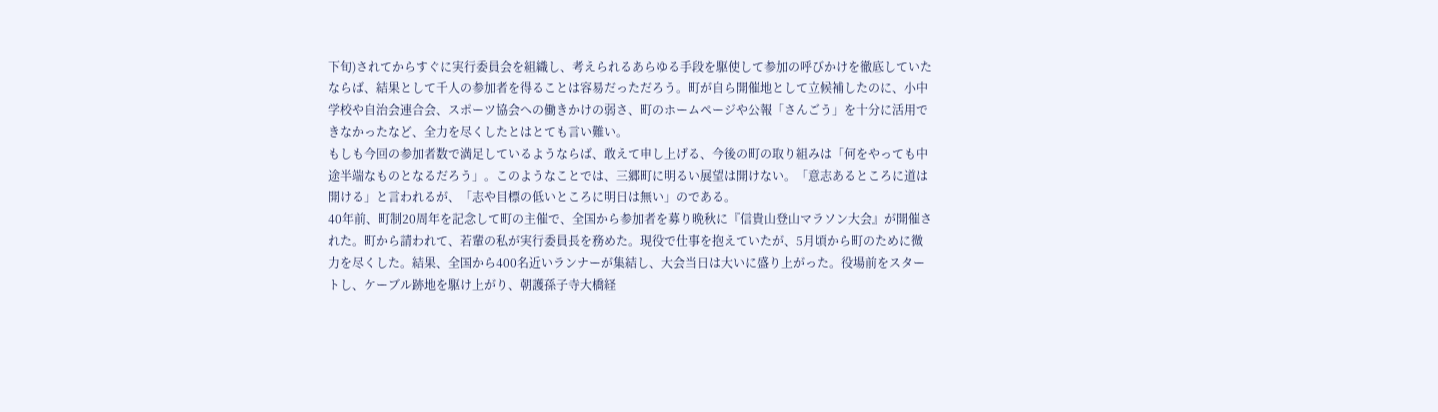下旬)されてからすぐに実行委員会を組織し、考えられるあらゆる手段を駆使して参加の呼びかけを徹底していたならば、結果として千人の参加者を得ることは容易だっただろう。町が自ら開催地として立候補したのに、小中学校や自治会連合会、スポーツ協会への働きかけの弱さ、町のホームページや公報「さんごう」を十分に活用できなかったなど、全力を尽くしたとはとても言い難い。
もしも今回の参加者数で満足しているようならば、敢えて申し上げる、今後の町の取り組みは「何をやっても中途半端なものとなるだろう」。このようなことでは、三郷町に明るい展望は開けない。「意志あるところに道は開ける」と言われるが、「志や目標の低いところに明日は無い」のである。
40年前、町制20周年を記念して町の主催で、全国から参加者を募り晩秋に『信貴山登山マラソン大会』が開催された。町から請われて、若輩の私が実行委員長を務めた。現役で仕事を抱えていたが、5月頃から町のために微力を尽くした。結果、全国から400名近いランナーが集結し、大会当日は大いに盛り上がった。役場前をスタートし、ケーブル跡地を駆け上がり、朝護孫子寺大橋経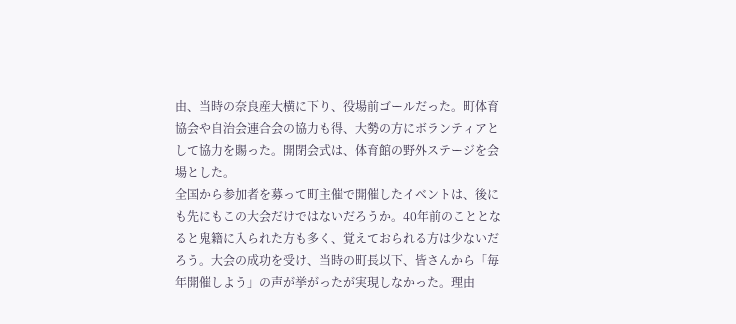由、当時の奈良産大横に下り、役場前ゴールだった。町体育協会や自治会連合会の協力も得、大勢の方にボランティアとして協力を賜った。開閉会式は、体育館の野外ステージを会場とした。
全国から参加者を募って町主催で開催したイベントは、後にも先にもこの大会だけではないだろうか。40年前のこととなると鬼籍に入られた方も多く、覚えておられる方は少ないだろう。大会の成功を受け、当時の町長以下、皆さんから「毎年開催しよう」の声が挙がったが実現しなかった。理由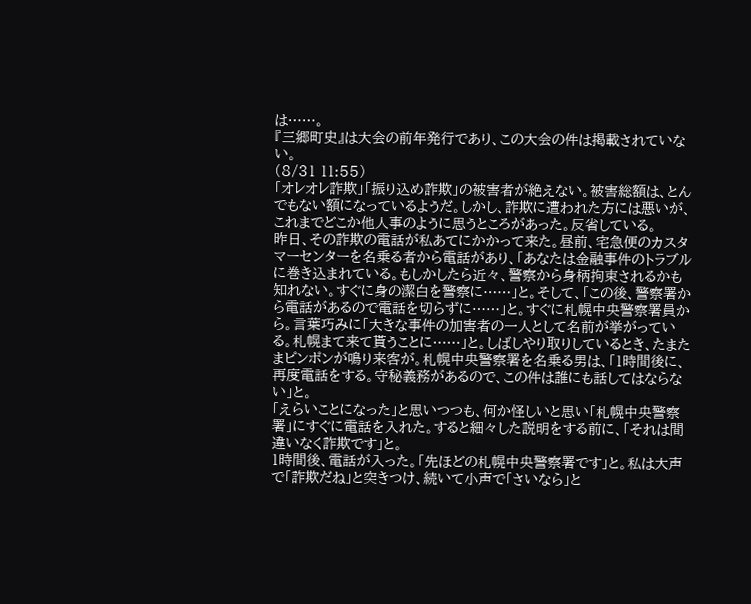は……。
『三郷町史』は大会の前年発行であり、この大会の件は掲載されていない。
(8/31 11:55)
「オレオレ詐欺」「振り込め詐欺」の被害者が絶えない。被害総額は、とんでもない額になっているようだ。しかし、詐欺に遭われた方には悪いが、これまでどこか他人事のように思うところがあった。反省している。
昨日、その詐欺の電話が私あてにかかって来た。昼前、宅急便のカスタマーセンターを名乗る者から電話があり、「あなたは金融事件のトラブルに巻き込まれている。もしかしたら近々、警察から身柄拘束されるかも知れない。すぐに身の潔白を警察に……」と。そして、「この後、警察署から電話があるので電話を切らずに……」と。すぐに札幌中央警察署員から。言葉巧みに「大きな事件の加害者の一人として名前が挙がっている。札幌まて来て貰うことに……」と。しばしやり取りしているとき、たまたまピンポンが鳴り来客が。札幌中央警察署を名乗る男は、「1時間後に、再度電話をする。守秘義務があるので、この件は誰にも話してはならない」と。
「えらいことになった」と思いつつも、何か怪しいと思い「札幌中央警察署」にすぐに電話を入れた。すると細々した説明をする前に、「それは間違いなく詐欺です」と。
1時間後、電話が入った。「先ほどの札幌中央警察署です」と。私は大声で「詐欺だね」と突きつけ、続いて小声で「さいなら」と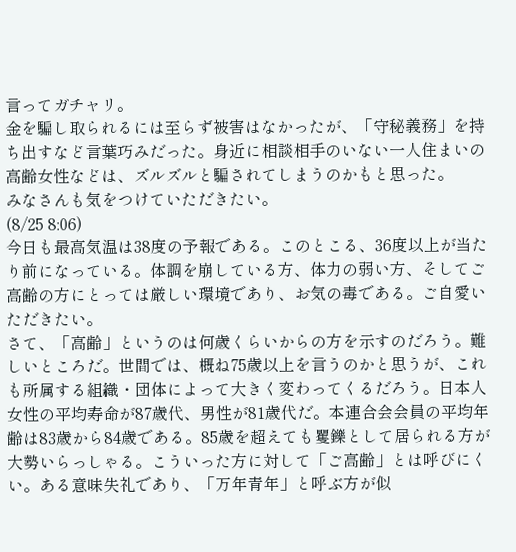言ってガチャリ。
金を騙し取られるには至らず被害はなかったが、「守秘義務」を持ち出すなど言葉巧みだった。身近に相談相手のいない一人住まいの高齢女性などは、ズルズルと騙されてしまうのかもと思った。
みなさんも気をつけていただきたい。
(8/25 8:06)
今日も最高気温は38度の予報である。このとこる、36度以上が当たり前になっている。体調を崩している方、体力の弱い方、そしてご高齢の方にとっては厳しい環境であり、お気の毒である。ご自愛いただきたい。
さて、「高齢」というのは何歳くらいからの方を示すのだろう。難しいところだ。世間では、概ね75歳以上を言うのかと思うが、これも所属する組織・団体によって大きく変わってくるだろう。日本人女性の平均寿命が87歳代、男性が81歳代だ。本連合会会員の平均年齢は83歳から84歳である。85歳を超えても矍鑠として居られる方が大勢いらっしゃる。こういった方に対して「ご高齢」とは呼びにくい。ある意味失礼であり、「万年青年」と呼ぶ方が似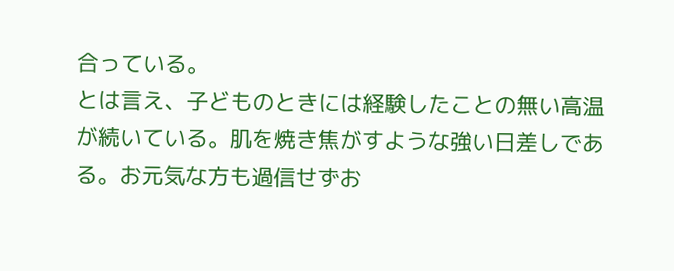合っている。
とは言え、子どものときには経験したことの無い高温が続いている。肌を焼き焦がすような強い日差しである。お元気な方も過信せずお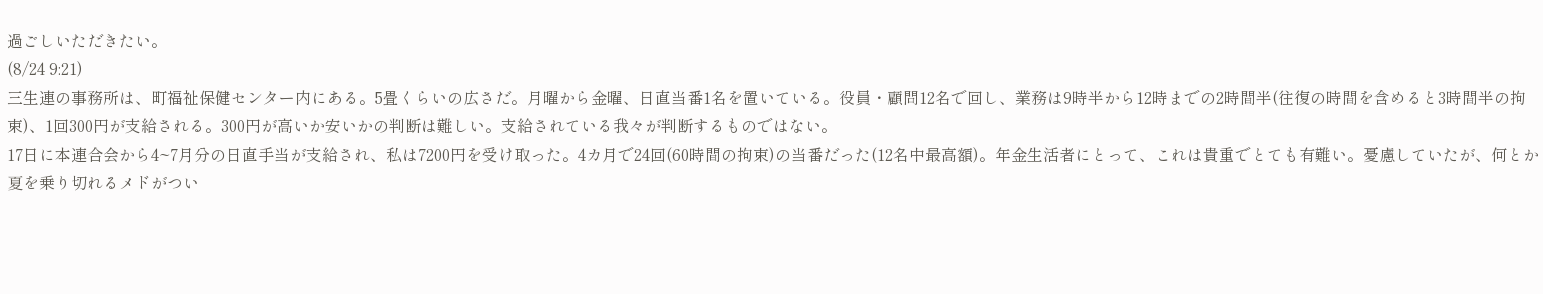過ごしいただきたい。
(8/24 9:21)
三生連の事務所は、町福祉保健センター内にある。5畳くらいの広さだ。月曜から金曜、日直当番1名を置いている。役員・顧問12名で回し、業務は9時半から12時までの2時間半(往復の時間を含めると3時間半の拘束)、1回300円が支給される。300円が高いか安いかの判断は難しい。支給されている我々が判断するものではない。
17日に本連合会から4~7月分の日直手当が支給され、私は7200円を受け取った。4カ月で24回(60時間の拘束)の当番だった(12名中最高額)。年金生活者にとって、これは貴重でとても有難い。憂慮していたが、何とか夏を乗り切れるメドがつい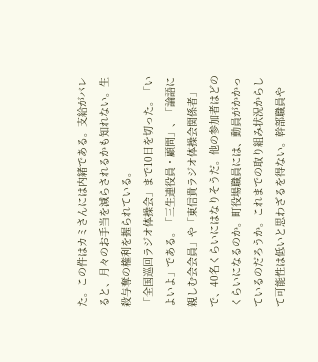た。この件はカミさんには内緒である。支給がバレると、月々のお手当を減らされるかも知れない。生殺与奪の権利を握られている。
「全国巡回ラジオ体操会」まで10日を切った。「いよいよ」である。「三生連役員・顧問」、「論語に親しむ会会員」や「東信貴ラジオ体操会関係者」で、40名くらいにはなりそうだ。他の参加者はどのくらいになるのか。町役場職員には、動員がかかっているのだろうか。これまでの取り組み状況からして可能性は低いと思わざるを得ない。幹部職員や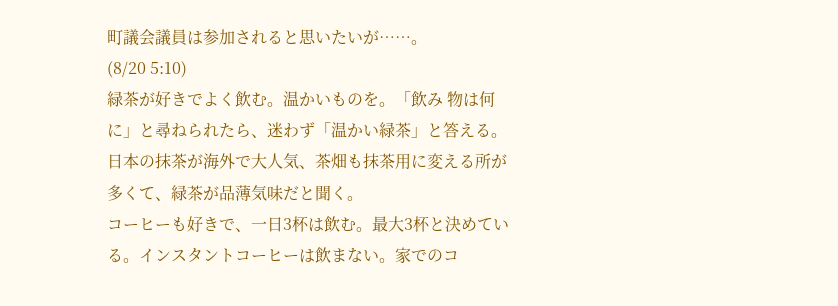町議会議員は参加されると思いたいが……。
(8/20 5:10)
緑茶が好きでよく飲む。温かいものを。「飲み 物は何に」と尋ねられたら、迷わず「温かい緑茶」と答える。日本の抹茶が海外で大人気、茶畑も抹茶用に変える所が多くて、緑茶が品薄気味だと聞く。
コーヒーも好きで、一日3杯は飲む。最大3杯と決めている。インスタントコーヒーは飲まない。家でのコ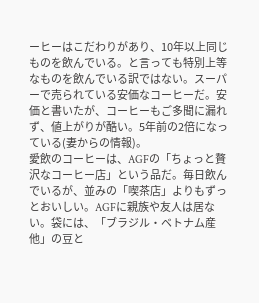ーヒーはこだわりがあり、10年以上同じものを飲んでいる。と言っても特別上等なものを飲んでいる訳ではない。スーパーで売られている安価なコーヒーだ。安価と書いたが、コーヒーもご多聞に漏れず、値上がりが酷い。5年前の2倍になっている(妻からの情報)。
愛飲のコーヒーは、AGFの「ちょっと贅沢なコーヒー店」という品だ。毎日飲んでいるが、並みの「喫茶店」よりもずっとおいしい。AGFに親族や友人は居ない。袋には、「ブラジル・ベトナム産他」の豆と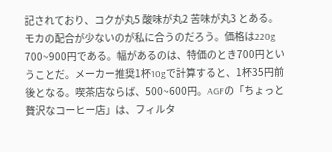記されており、コクが丸5 酸味が丸2 苦味が丸3 とある。モカの配合が少ないのが私に合うのだろう。価格は220g 700~900円である。幅があるのは、特価のとき700円ということだ。メーカー推奨1杯10gで計算すると、1杯35円前後となる。喫茶店ならば、500~600円。AGFの「ちょっと贅沢なコーヒー店」は、フィルタ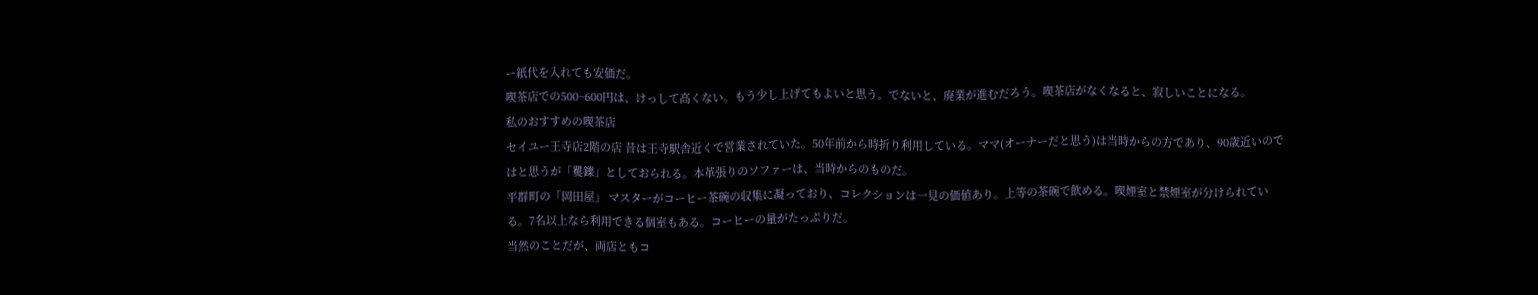ー紙代を入れても安価だ。
喫茶店での500~600円は、けっして高くない。もう少し上げてもよいと思う。でないと、廃業が進むだろう。喫茶店がなくなると、寂しいことになる。
私のおすすめの喫茶店
セイユー王寺店2階の店 昔は王寺駅舎近くで営業されていた。50年前から時折り利用している。ママ(オーナーだと思う)は当時からの方であり、90歳近いのではと思うが「矍鑠」としておられる。本革張りのソファーは、当時からのものだ。
平群町の「岡田屋」 マスターがコーヒー茶碗の収集に凝っており、コレクションは一見の価値あり。上等の茶碗で飲める。喫煙室と禁煙室が分けられている。7名以上なら利用できる個室もある。コーヒーの量がたっぷりだ。
当然のことだが、両店ともコ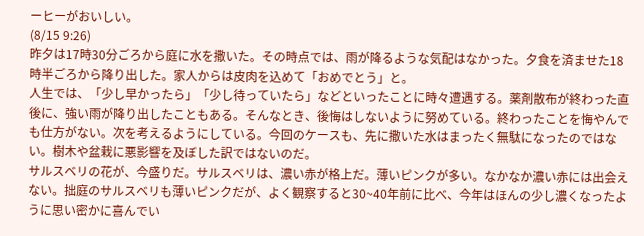ーヒーがおいしい。
(8/15 9:26)
昨夕は17時30分ごろから庭に水を撒いた。その時点では、雨が降るような気配はなかった。夕食を済ませた18時半ごろから降り出した。家人からは皮肉を込めて「おめでとう」と。
人生では、「少し早かったら」「少し待っていたら」などといったことに時々遭遇する。薬剤散布が終わった直後に、強い雨が降り出したこともある。そんなとき、後悔はしないように努めている。終わったことを悔やんでも仕方がない。次を考えるようにしている。今回のケースも、先に撒いた水はまったく無駄になったのではない。樹木や盆栽に悪影響を及ぼした訳ではないのだ。
サルスベリの花が、今盛りだ。サルスベリは、濃い赤が格上だ。薄いピンクが多い。なかなか濃い赤には出会えない。拙庭のサルスベリも薄いピンクだが、よく観察すると30~40年前に比べ、今年はほんの少し濃くなったように思い密かに喜んでい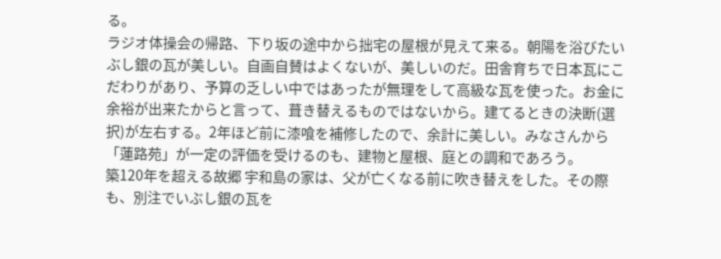る。
ラジオ体操会の帰路、下り坂の途中から拙宅の屋根が見えて来る。朝陽を浴びたいぶし銀の瓦が美しい。自画自賛はよくないが、美しいのだ。田舎育ちで日本瓦にこだわりがあり、予算の乏しい中ではあったが無理をして高級な瓦を使った。お金に余裕が出来たからと言って、葺き替えるものではないから。建てるときの決断(選択)が左右する。2年ほど前に漆喰を補修したので、余計に美しい。みなさんから「蓮路苑」が一定の評価を受けるのも、建物と屋根、庭との調和であろう。
築120年を超える故郷 宇和島の家は、父が亡くなる前に吹き替えをした。その際も、別注でいぶし銀の瓦を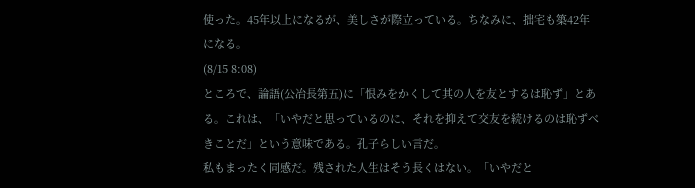使った。45年以上になるが、美しさが際立っている。ちなみに、拙宅も築42年になる。
(8/15 8:08)
ところで、論語(公冶長第五)に「恨みをかくして其の人を友とするは恥ず」とある。これは、「いやだと思っているのに、それを抑えて交友を続けるのは恥ずべきことだ」という意味である。孔子らしい言だ。
私もまったく同感だ。残された人生はそう長くはない。「いやだと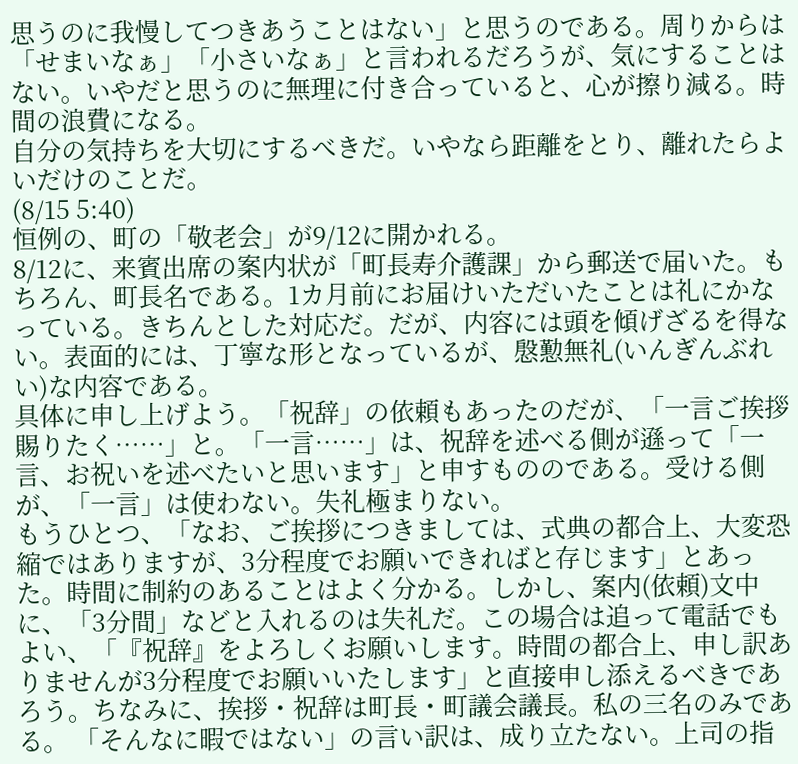思うのに我慢してつきあうことはない」と思うのである。周りからは「せまいなぁ」「小さいなぁ」と言われるだろうが、気にすることはない。いやだと思うのに無理に付き合っていると、心が擦り減る。時間の浪費になる。
自分の気持ちを大切にするべきだ。いやなら距離をとり、離れたらよいだけのことだ。
(8/15 5:40)
恒例の、町の「敬老会」が9/12に開かれる。
8/12に、来賓出席の案内状が「町長寿介護課」から郵送で届いた。もちろん、町長名である。1カ月前にお届けいただいたことは礼にかなっている。きちんとした対応だ。だが、内容には頭を傾げざるを得ない。表面的には、丁寧な形となっているが、慇懃無礼(いんぎんぶれい)な内容である。
具体に申し上げよう。「祝辞」の依頼もあったのだが、「一言ご挨拶賜りたく……」と。「一言……」は、祝辞を述べる側が遜って「一言、お祝いを述べたいと思います」と申すもののである。受ける側が、「一言」は使わない。失礼極まりない。
もうひとつ、「なお、ご挨拶につきましては、式典の都合上、大変恐縮ではありますが、3分程度でお願いできればと存じます」とあった。時間に制約のあることはよく分かる。しかし、案内(依頼)文中に、「3分間」などと入れるのは失礼だ。この場合は追って電話でもよい、「『祝辞』をよろしくお願いします。時間の都合上、申し訳ありませんが3分程度でお願いいたします」と直接申し添えるべきであろう。ちなみに、挨拶・祝辞は町長・町議会議長。私の三名のみである。 「そんなに暇ではない」の言い訳は、成り立たない。上司の指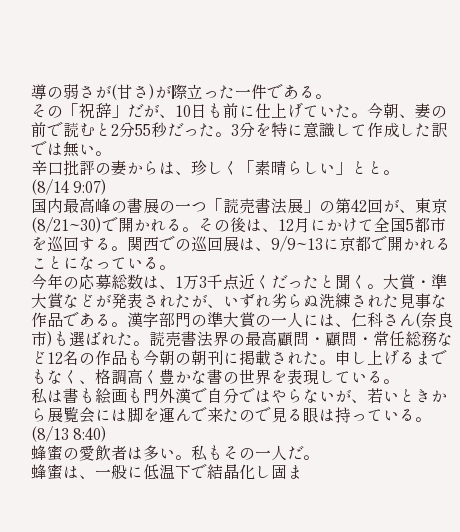導の弱さが(甘さ)が際立った一件である。
その「祝辞」だが、10日も前に仕上げていた。今朝、妻の前で読むと2分55秒だった。3分を特に意識して作成した訳では無い。
辛口批評の妻からは、珍しく「素晴らしい」とと。
(8/14 9:07)
国内最高峰の書展の一つ「読売書法展」の第42回が、東京(8/21~30)で開かれる。その後は、12月にかけて全国5都市を巡回する。関西での巡回展は、9/9~13に京都で開かれることになっている。
今年の応募総数は、1万3千点近くだったと聞く。大賞・準大賞などが発表されたが、いずれ劣らぬ洗練された見事な作品である。漢字部門の準大賞の一人には、仁科さん(奈良市)も選ばれた。読売書法界の最高顧問・顧問・常任総務など12名の作品も今朝の朝刊に掲載された。申し上げるまでもなく、格調高く豊かな書の世界を表現している。
私は書も絵画も門外漢で自分ではやらないが、若いときから展覧会には脚を運んで来たので見る眼は持っている。
(8/13 8:40)
蜂蜜の愛飲者は多い。私もその一人だ。
蜂蜜は、一般に低温下で結晶化し固ま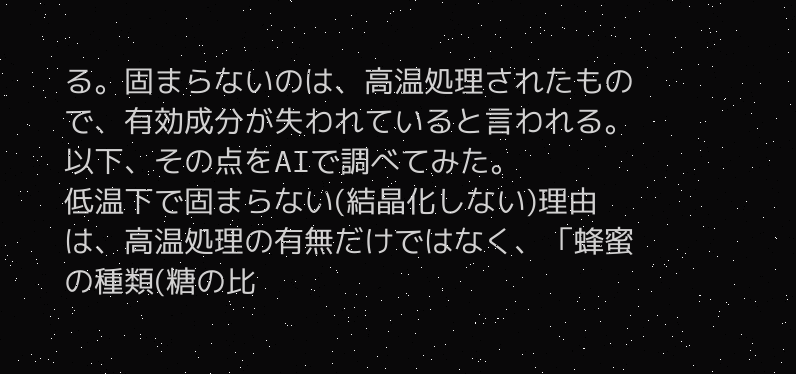る。固まらないのは、高温処理されたもので、有効成分が失われていると言われる。以下、その点をAIで調べてみた。
低温下で固まらない(結晶化しない)理由は、高温処理の有無だけではなく、「蜂蜜の種類(糖の比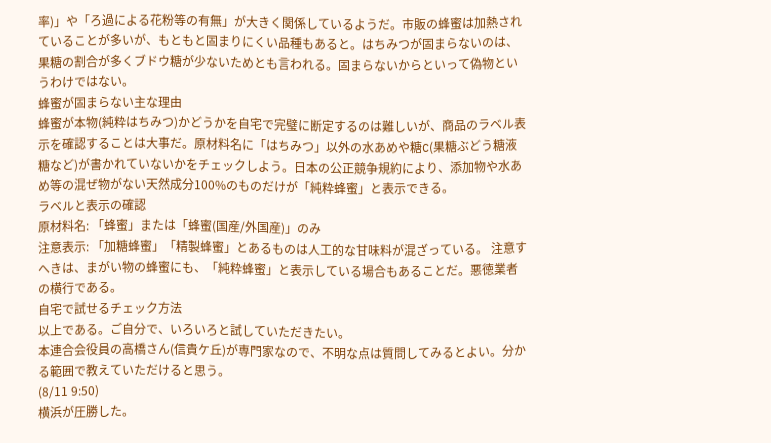率)」や「ろ過による花粉等の有無」が大きく関係しているようだ。市販の蜂蜜は加熱されていることが多いが、もともと固まりにくい品種もあると。はちみつが固まらないのは、果糖の割合が多くブドウ糖が少ないためとも言われる。固まらないからといって偽物というわけではない。
蜂蜜が固まらない主な理由
蜂蜜が本物(純粋はちみつ)かどうかを自宅で完璧に断定するのは難しいが、商品のラベル表示を確認することは大事だ。原材料名に「はちみつ」以外の水あめや糖C(果糖ぶどう糖液糖など)が書かれていないかをチェックしよう。日本の公正競争規約により、添加物や水あめ等の混ぜ物がない天然成分100%のものだけが「純粋蜂蜜」と表示できる。
ラベルと表示の確認
原材料名: 「蜂蜜」または「蜂蜜(国産/外国産)」のみ
注意表示: 「加糖蜂蜜」「精製蜂蜜」とあるものは人工的な甘味料が混ざっている。 注意すへきは、まがい物の蜂蜜にも、「純粋蜂蜜」と表示している場合もあることだ。悪徳業者の横行である。
自宅で試せるチェック方法
以上である。ご自分で、いろいろと試していただきたい。
本連合会役員の高橋さん(信貴ケ丘)が専門家なので、不明な点は質問してみるとよい。分かる範囲で教えていただけると思う。
(8/11 9:50)
横浜が圧勝した。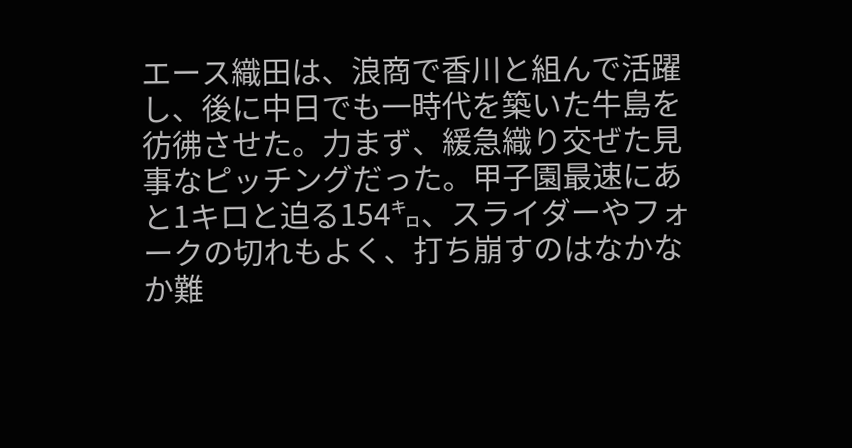エース織田は、浪商で香川と組んで活躍し、後に中日でも一時代を築いた牛島を彷彿させた。力まず、緩急織り交ぜた見事なピッチングだった。甲子園最速にあと1キロと迫る154㌔、スライダーやフォークの切れもよく、打ち崩すのはなかなか難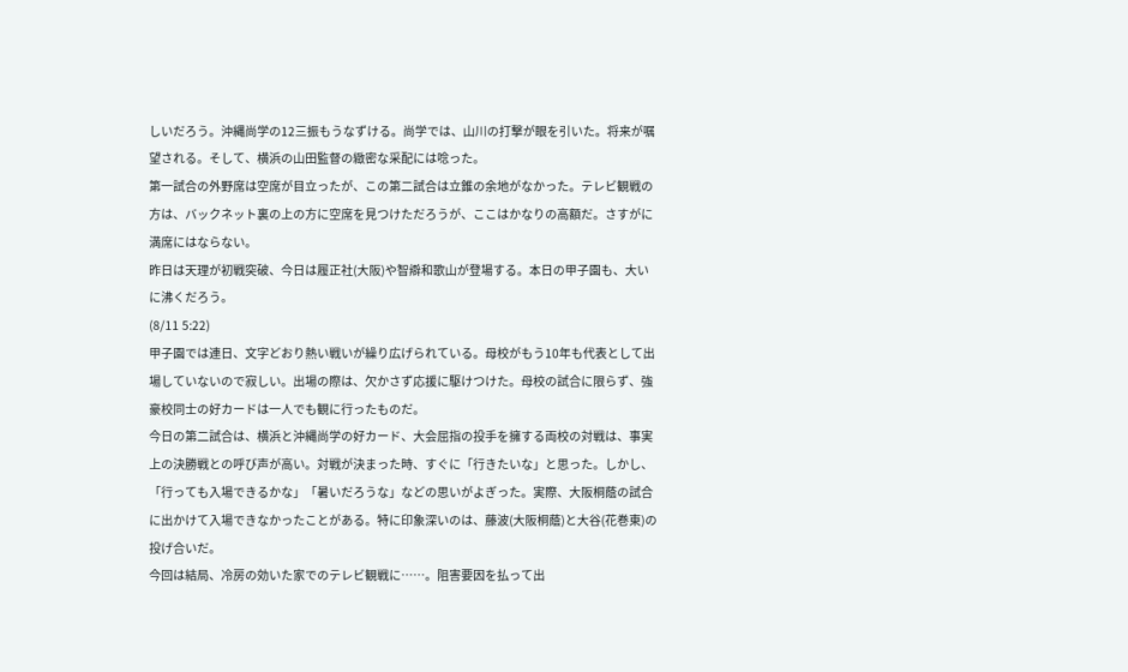しいだろう。沖縄尚学の12三振もうなずける。尚学では、山川の打撃が眼を引いた。将来が嘱望される。そして、横浜の山田監督の緻密な采配には唸った。
第一試合の外野席は空席が目立ったが、この第二試合は立錐の余地がなかった。テレビ観戦の方は、バックネット裏の上の方に空席を見つけただろうが、ここはかなりの高額だ。さすがに満席にはならない。
昨日は天理が初戦突破、今日は履正社(大阪)や智辯和歌山が登場する。本日の甲子園も、大いに沸くだろう。
(8/11 5:22)
甲子園では連日、文字どおり熱い戦いが繰り広げられている。母校がもう10年も代表として出場していないので寂しい。出場の際は、欠かさず応援に駆けつけた。母校の試合に限らず、強豪校同士の好カードは一人でも観に行ったものだ。
今日の第二試合は、横浜と沖縄尚学の好カード、大会屈指の投手を擁する両校の対戦は、事実上の決勝戦との呼び声が高い。対戦が決まった時、すぐに「行きたいな」と思った。しかし、「行っても入場できるかな」「暑いだろうな」などの思いがよぎった。実際、大阪桐蔭の試合に出かけて入場できなかったことがある。特に印象深いのは、藤波(大阪桐蔭)と大谷(花巻東)の投げ合いだ。
今回は結局、冷房の効いた家でのテレビ観戦に……。阻害要因を払って出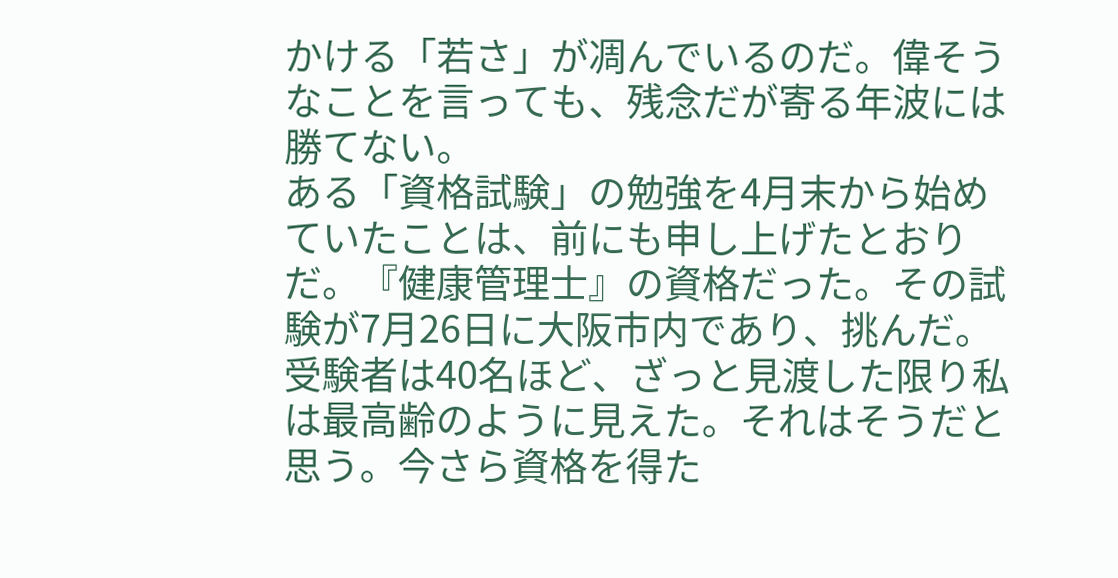かける「若さ」が凋んでいるのだ。偉そうなことを言っても、残念だが寄る年波には勝てない。
ある「資格試験」の勉強を4月末から始めていたことは、前にも申し上げたとおりだ。『健康管理士』の資格だった。その試験が7月26日に大阪市内であり、挑んだ。受験者は40名ほど、ざっと見渡した限り私は最高齢のように見えた。それはそうだと思う。今さら資格を得た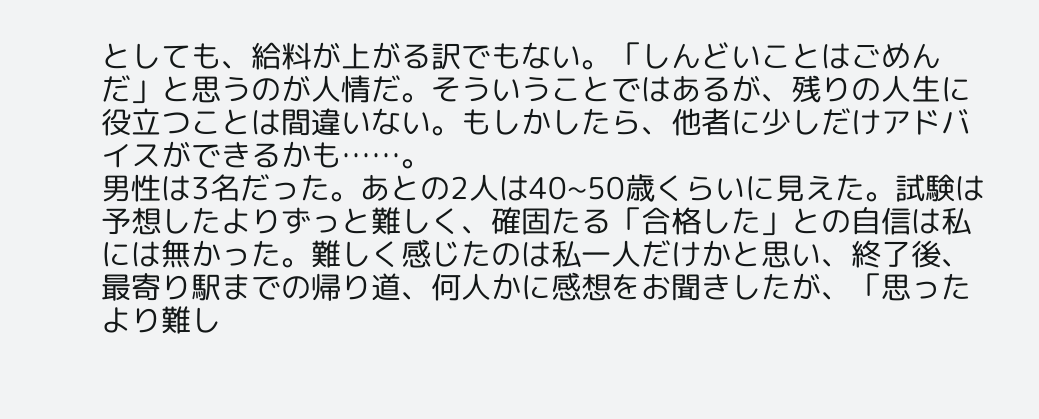としても、給料が上がる訳でもない。「しんどいことはごめんだ」と思うのが人情だ。そういうことではあるが、残りの人生に役立つことは間違いない。もしかしたら、他者に少しだけアドバイスができるかも……。
男性は3名だった。あとの2人は40~50歳くらいに見えた。試験は予想したよりずっと難しく、確固たる「合格した」との自信は私には無かった。難しく感じたのは私一人だけかと思い、終了後、最寄り駅までの帰り道、何人かに感想をお聞きしたが、「思ったより難し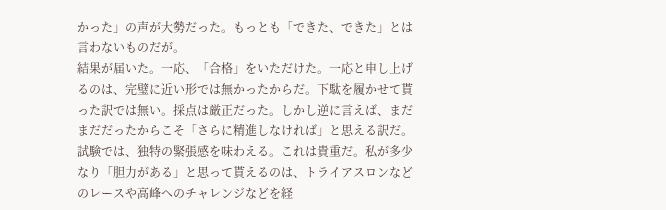かった」の声が大勢だった。もっとも「できた、できた」とは言わないものだが。
結果が届いた。一応、「合格」をいただけた。一応と申し上げるのは、完璧に近い形では無かったからだ。下駄を履かせて貰った訳では無い。採点は厳正だった。しかし逆に言えば、まだまだだったからこそ「さらに精進しなければ」と思える訳だ。試験では、独特の緊張感を味わえる。これは貴重だ。私が多少なり「胆力がある」と思って貰えるのは、トライアスロンなどのレースや高峰へのチャレンジなどを経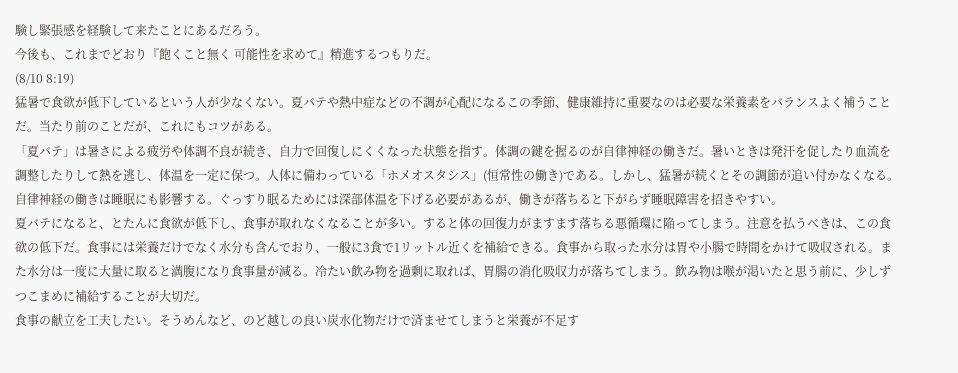験し緊張感を経験して来たことにあるだろう。
今後も、これまでどおり『飽くこと無く 可能性を求めて』精進するつもりだ。
(8/10 8:19)
猛暑で食欲が低下しているという人が少なくない。夏バテや熱中症などの不調が心配になるこの季節、健康維持に重要なのは必要な栄養素をバランスよく補うことだ。当たり前のことだが、これにもコツがある。
「夏バテ」は暑さによる疲労や体調不良が続き、自力で回復しにくくなった状態を指す。体調の鍵を握るのが自律神経の働きだ。暑いときは発汗を促したり血流を調整したりして熱を逃し、体温を一定に保つ。人体に備わっている「ホメオスタシス」(恒常性の働き)である。しかし、猛暑が続くとその調節が追い付かなくなる。自律神経の働きは睡眠にも影響する。ぐっすり眠るためには深部体温を下げる必要があるが、働きが落ちると下がらず睡眠障害を招きやすい。
夏バテになると、とたんに食欲が低下し、食事が取れなくなることが多い。すると体の回復力がますます落ちる悪循環に陥ってしまう。注意を払うべきは、この食欲の低下だ。食事には栄養だけでなく水分も含んでおり、一般に3食で1リットル近くを補給できる。食事から取った水分は胃や小腸で時間をかけて吸収される。また水分は一度に大量に取ると満腹になり食事量が減る。冷たい飲み物を過剰に取れば、胃腸の消化吸収力が落ちてしまう。飲み物は喉が渇いたと思う前に、少しずつこまめに補給することが大切だ。
食事の献立を工夫したい。そうめんなど、のど越しの良い炭水化物だけで済ませてしまうと栄養が不足す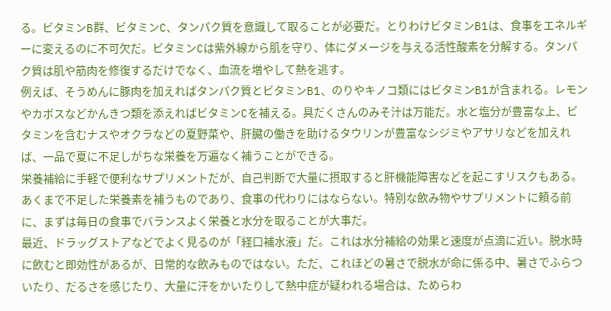る。ビタミンB群、ビタミンC、タンパク質を意識して取ることが必要だ。とりわけビタミンB1は、食事をエネルギーに変えるのに不可欠だ。ビタミンCは紫外線から肌を守り、体にダメージを与える活性酸素を分解する。タンパク質は肌や筋肉を修復するだけでなく、血流を増やして熱を逃す。
例えば、そうめんに豚肉を加えればタンパク質とビタミンB1、のりやキノコ類にはビタミンB1が含まれる。レモンやカボスなどかんきつ類を添えればビタミンCを補える。具だくさんのみそ汁は万能だ。水と塩分が豊富な上、ビタミンを含むナスやオクラなどの夏野菜や、肝臓の働きを助けるタウリンが豊富なシジミやアサリなどを加えれば、一品で夏に不足しがちな栄養を万遍なく補うことができる。
栄養補給に手軽で便利なサプリメントだが、自己判断で大量に摂取すると肝機能障害などを起こすリスクもある。あくまで不足した栄養素を補うものであり、食事の代わりにはならない。特別な飲み物やサプリメントに頼る前に、まずは毎日の食事でバランスよく栄養と水分を取ることが大事だ。
最近、ドラッグストアなどでよく見るのが「経口補水液」だ。これは水分補給の効果と速度が点滴に近い。脱水時に飲むと即効性があるが、日常的な飲みものではない。ただ、これほどの暑さで脱水が命に係る中、暑さでふらついたり、だるさを感じたり、大量に汗をかいたりして熱中症が疑われる場合は、ためらわ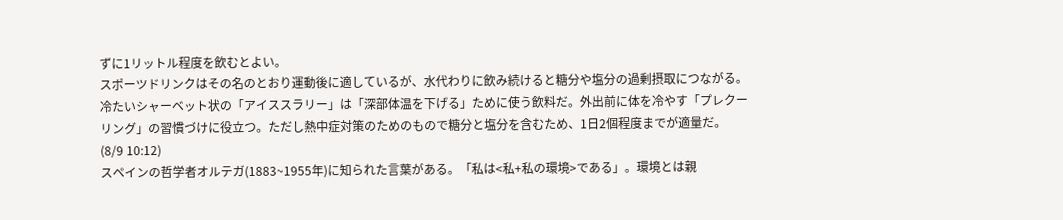ずに1リットル程度を飲むとよい。
スポーツドリンクはその名のとおり運動後に適しているが、水代わりに飲み続けると糖分や塩分の過剰摂取につながる。冷たいシャーベット状の「アイススラリー」は「深部体温を下げる」ために使う飲料だ。外出前に体を冷やす「プレクーリング」の習慣づけに役立つ。ただし熱中症対策のためのもので糖分と塩分を含むため、1日2個程度までが適量だ。
(8/9 10:12)
スペインの哲学者オルテガ(1883~1955年)に知られた言葉がある。「私は<私+私の環境>である」。環境とは親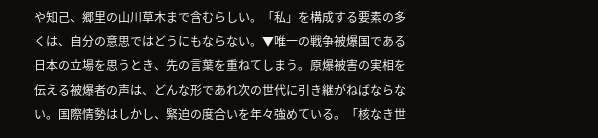や知己、郷里の山川草木まで含むらしい。「私」を構成する要素の多くは、自分の意思ではどうにもならない。▼唯一の戦争被爆国である日本の立場を思うとき、先の言葉を重ねてしまう。原爆被害の実相を伝える被爆者の声は、どんな形であれ次の世代に引き継がねばならない。国際情勢はしかし、緊迫の度合いを年々強めている。「核なき世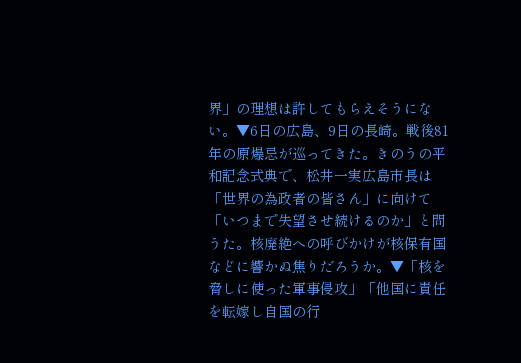界」の理想は許してもらえそうにない。▼6日の広島、9日の長崎。戦後81年の原爆忌が巡ってきた。きのうの平和記念式典で、松井一実広島市長は「世界の為政者の皆さん」に向けて「いつまで失望させ続けるのか」と問うた。核廃絶への呼びかけが核保有国などに響かぬ焦りだろうか。▼「核を脅しに使った軍事侵攻」「他国に責任を転嫁し自国の行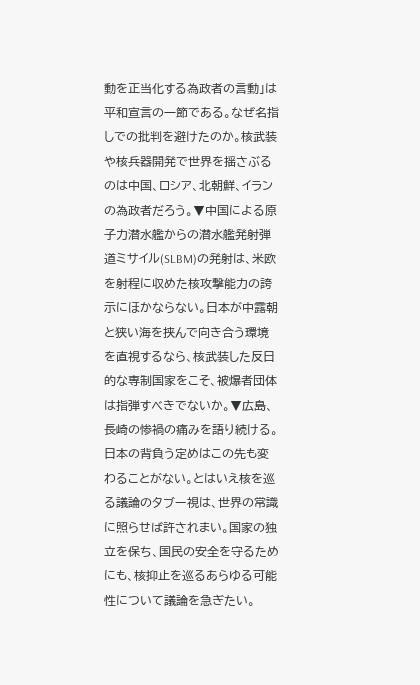動を正当化する為政者の言動」は平和宣言の一節である。なぜ名指しでの批判を避けたのか。核武装や核兵器開発で世界を揺さぶるのは中国、ロシア、北朝鮮、イランの為政者だろう。▼中国による原子力潜水艦からの潜水艦発射弾道ミサイル(SLBM)の発射は、米欧を射程に収めた核攻撃能力の誇示にほかならない。日本が中露朝と狭い海を挟んで向き合う環境を直視するなら、核武装した反日的な専制国家をこそ、被爆者団体は指弾すべきでないか。▼広島、長崎の惨禍の痛みを語り続ける。日本の背負う定めはこの先も変わることがない。とはいえ核を巡る議論のタブー視は、世界の常識に照らせば許されまい。国家の独立を保ち、国民の安全を守るためにも、核抑止を巡るあらゆる可能性について議論を急ぎたい。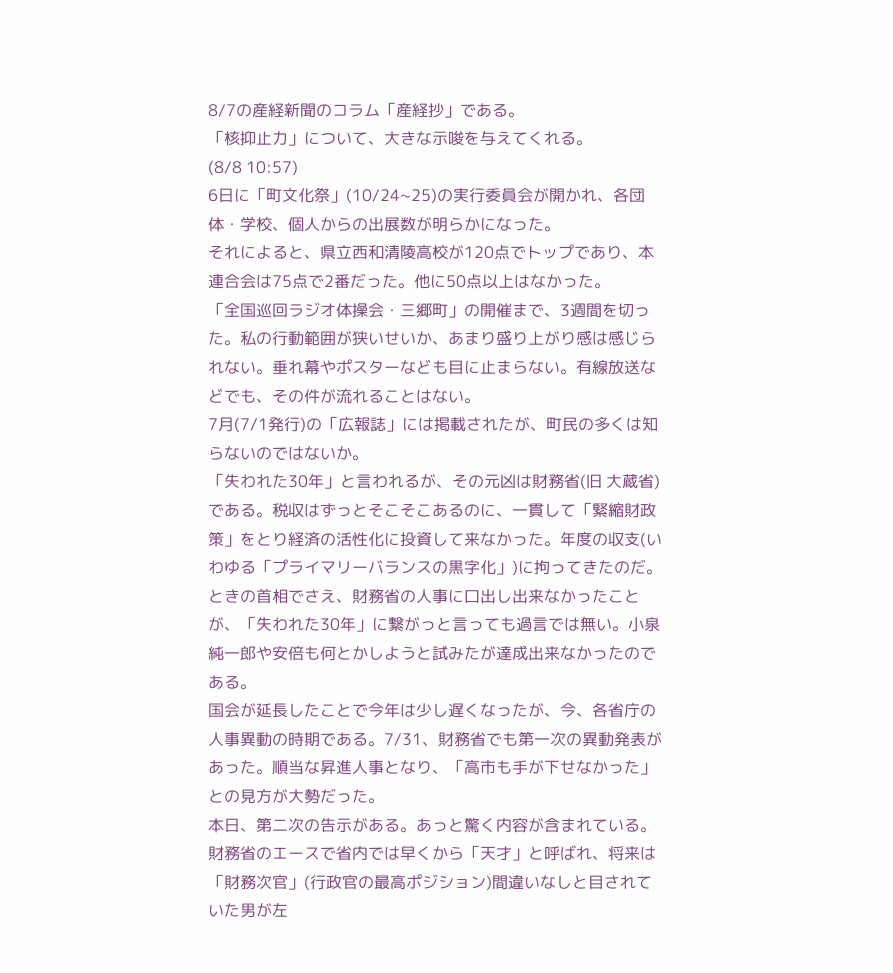8/7の産経新聞のコラム「産経抄」である。
「核抑止力」について、大きな示唆を与えてくれる。
(8/8 10:57)
6日に「町文化祭」(10/24~25)の実行委員会が開かれ、各団体・学校、個人からの出展数が明らかになった。
それによると、県立西和清陵高校が120点でトップであり、本連合会は75点で2番だった。他に50点以上はなかった。
「全国巡回ラジオ体操会・三郷町」の開催まで、3週間を切った。私の行動範囲が狭いせいか、あまり盛り上がり感は感じられない。垂れ幕やポスターなども目に止まらない。有線放送などでも、その件が流れることはない。
7月(7/1発行)の「広報誌」には掲載されたが、町民の多くは知らないのではないか。
「失われた30年」と言われるが、その元凶は財務省(旧 大蔵省)である。税収はずっとそこそこあるのに、一貫して「緊縮財政策」をとり経済の活性化に投資して来なかった。年度の収支(いわゆる「プライマリーバランスの黒字化」)に拘ってきたのだ。
ときの首相でさえ、財務省の人事に口出し出来なかったことが、「失われた30年」に繋がっと言っても過言では無い。小泉純一郎や安倍も何とかしようと試みたが達成出来なかったのである。
国会が延長したことで今年は少し遅くなったが、今、各省庁の人事異動の時期である。7/31、財務省でも第一次の異動発表があった。順当な昇進人事となり、「高市も手が下せなかった」との見方が大勢だった。
本日、第二次の告示がある。あっと驚く内容が含まれている。財務省のエースで省内では早くから「天才」と呼ばれ、将来は「財務次官」(行政官の最高ポジション)間違いなしと目されていた男が左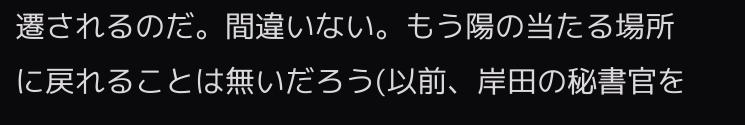遷されるのだ。間違いない。もう陽の当たる場所に戻れることは無いだろう(以前、岸田の秘書官を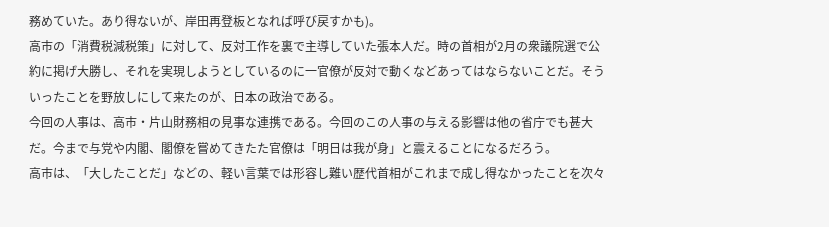務めていた。あり得ないが、岸田再登板となれば呼び戻すかも)。
高市の「消費税減税策」に対して、反対工作を裏で主導していた張本人だ。時の首相が2月の衆議院選で公約に掲げ大勝し、それを実現しようとしているのに一官僚が反対で動くなどあってはならないことだ。そういったことを野放しにして来たのが、日本の政治である。
今回の人事は、高市・片山財務相の見事な連携である。今回のこの人事の与える影響は他の省庁でも甚大だ。今まで与党や内閣、閣僚を嘗めてきたた官僚は「明日は我が身」と震えることになるだろう。
高市は、「大したことだ」などの、軽い言葉では形容し難い歴代首相がこれまで成し得なかったことを次々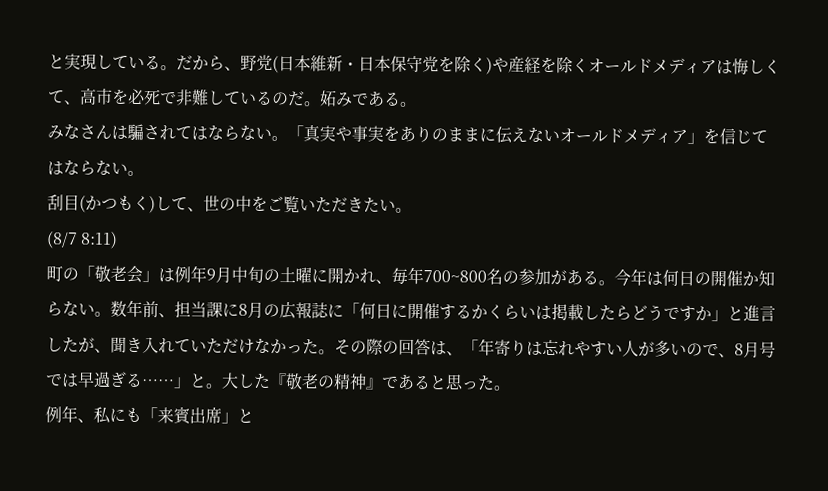と実現している。だから、野党(日本維新・日本保守党を除く)や産経を除くオールドメディアは悔しくて、高市を必死で非難しているのだ。妬みである。
みなさんは騙されてはならない。「真実や事実をありのままに伝えないオールドメディア」を信じてはならない。
刮目(かつもく)して、世の中をご覧いただきたい。
(8/7 8:11)
町の「敬老会」は例年9月中旬の土曜に開かれ、毎年700~800名の参加がある。今年は何日の開催か知らない。数年前、担当課に8月の広報誌に「何日に開催するかくらいは掲載したらどうですか」と進言したが、聞き入れていただけなかった。その際の回答は、「年寄りは忘れやすい人が多いので、8月号では早過ぎる……」と。大した『敬老の精神』であると思った。
例年、私にも「来賓出席」と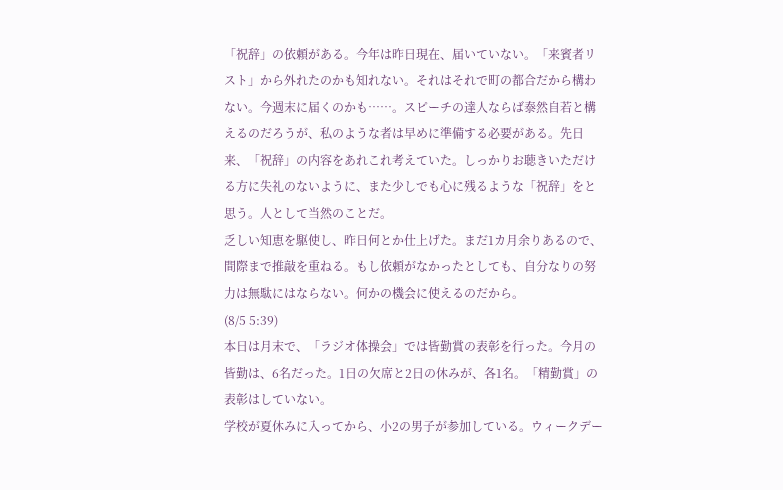「祝辞」の依頼がある。今年は昨日現在、届いていない。「来賓者リスト」から外れたのかも知れない。それはそれで町の都合だから構わない。今週末に届くのかも……。スピーチの達人ならば泰然自若と構えるのだろうが、私のような者は早めに準備する必要がある。先日来、「祝辞」の内容をあれこれ考えていた。しっかりお聴きいただける方に失礼のないように、また少しでも心に残るような「祝辞」をと思う。人として当然のことだ。
乏しい知恵を駆使し、昨日何とか仕上げた。まだ1カ月余りあるので、間際まで推敲を重ねる。もし依頼がなかったとしても、自分なりの努力は無駄にはならない。何かの機会に使えるのだから。
(8/5 5:39)
本日は月末で、「ラジオ体操会」では皆勤賞の表彰を行った。今月の皆勤は、6名だった。1日の欠席と2日の休みが、各1名。「精勤賞」の表彰はしていない。
学校が夏休みに入ってから、小2の男子が参加している。ウィークデー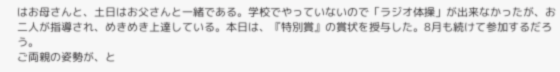はお母さんと、土日はお父さんと一緒である。学校でやっていないので「ラジオ体操」が出来なかったが、お二人が指導され、めきめき上達している。本日は、『特別賞』の賞状を授与した。8月も続けて参加するだろう。
ご両親の姿勢が、と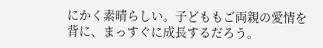にかく素晴らしい。子どももご両親の愛情を背に、まっすぐに成長するだろう。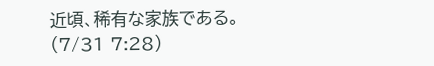近頃、稀有な家族である。
(7/31 7:28)